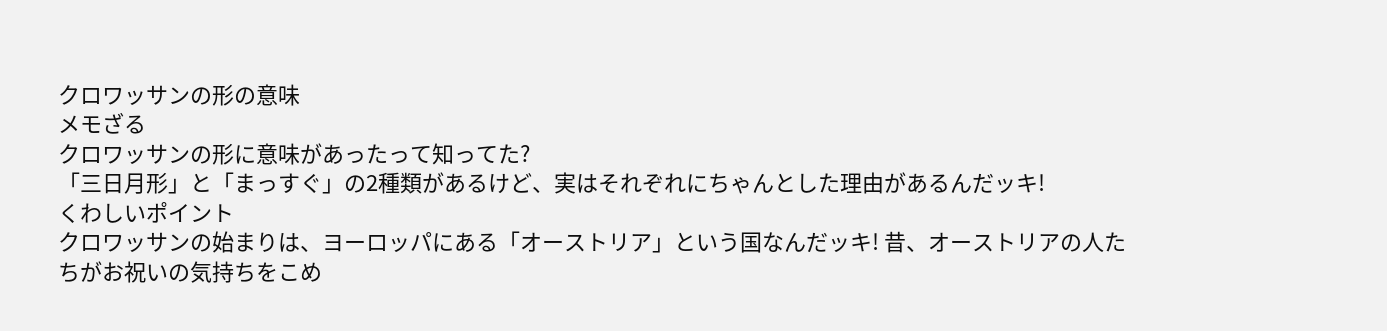クロワッサンの形の意味
メモざる
クロワッサンの形に意味があったって知ってた?
「三日月形」と「まっすぐ」の2種類があるけど、実はそれぞれにちゃんとした理由があるんだッキ!
くわしいポイント
クロワッサンの始まりは、ヨーロッパにある「オーストリア」という国なんだッキ! 昔、オーストリアの人たちがお祝いの気持ちをこめ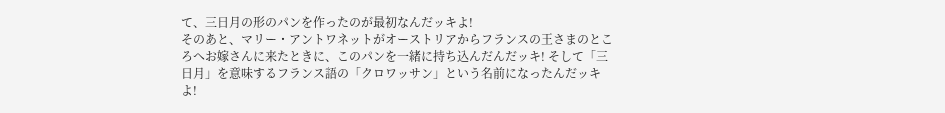て、三日月の形のパンを作ったのが最初なんだッキよ!
そのあと、マリー・アントワネットがオーストリアからフランスの王さまのところへお嫁さんに来たときに、このパンを一緒に持ち込んだんだッキ! そして「三日月」を意味するフランス語の「クロワッサン」という名前になったんだッキよ!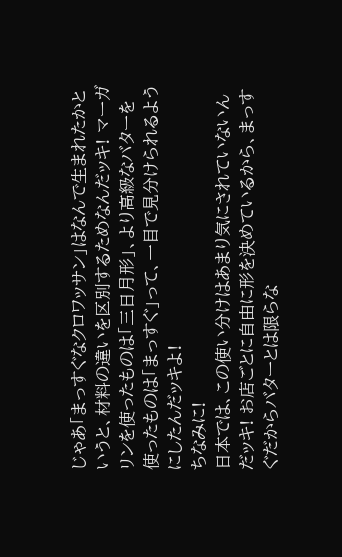じゃあ「まっすぐなクロワッサン」はなんで生まれたかというと、材料の違いを区別するためなんだッキ! マーガリンを使ったものは「三日月形」、より高級なバターを使ったものは「まっすぐ」って、一目で見分けられるようにしたんだッキよ!
ちなみに!
日本では、この使い分けはあまり気にされていないんだッキ! お店ごとに自由に形を決めているから、まっすぐだからバターとは限らな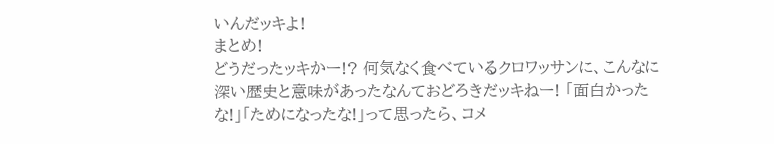いんだッキよ!
まとめ!
どうだったッキかー!? 何気なく食べているクロワッサンに、こんなに深い歴史と意味があったなんておどろきだッキねー! 「面白かったな!」「ためになったな!」って思ったら、コメ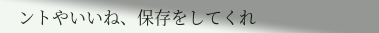ントやいいね、保存をしてくれ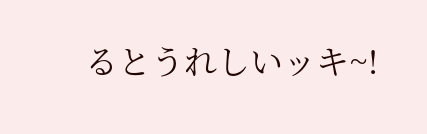るとうれしいッキ~!